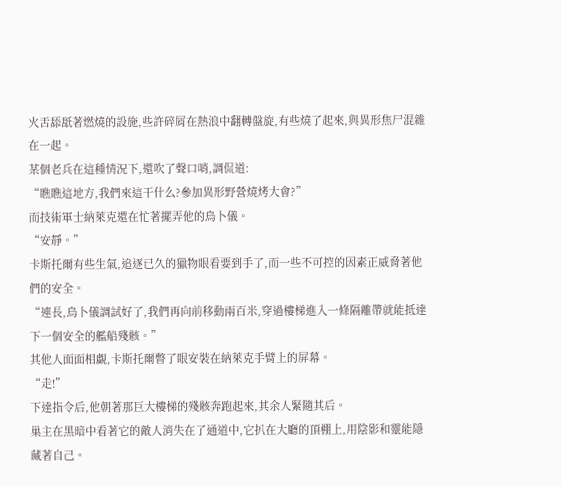火舌舔舐著燃燒的設施,些許碎屑在熱浪中翻轉盤旋,有些燒了起來,與異形焦尸混雜在一起。
某個老兵在這種情況下,還吹了聲口哨,調侃道:
“瞧瞧這地方,我們來這干什么?參加異形野營燒烤大會?”
而技術軍士納萊克還在忙著擺弄他的鳥卜儀。
“安靜。”
卡斯托爾有些生氣,追逐已久的獵物眼看要到手了,而一些不可控的因素正威脅著他們的安全。
“連長,鳥卜儀調試好了,我們再向前移動兩百米,穿過樓梯進入一條隔離帶就能抵達下一個安全的艦船殘骸。”
其他人面面相覷,卡斯托爾瞥了眼安裝在納萊克手臂上的屏幕。
“走!”
下達指令后,他朝著那巨大樓梯的殘骸奔跑起來,其余人緊隨其后。
巢主在黑暗中看著它的敵人消失在了通道中,它扒在大廳的頂棚上,用陰影和靈能隱藏著自己。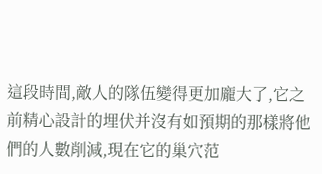這段時間,敵人的隊伍變得更加龐大了,它之前精心設計的埋伏并沒有如預期的那樣將他們的人數削減,現在它的巢穴范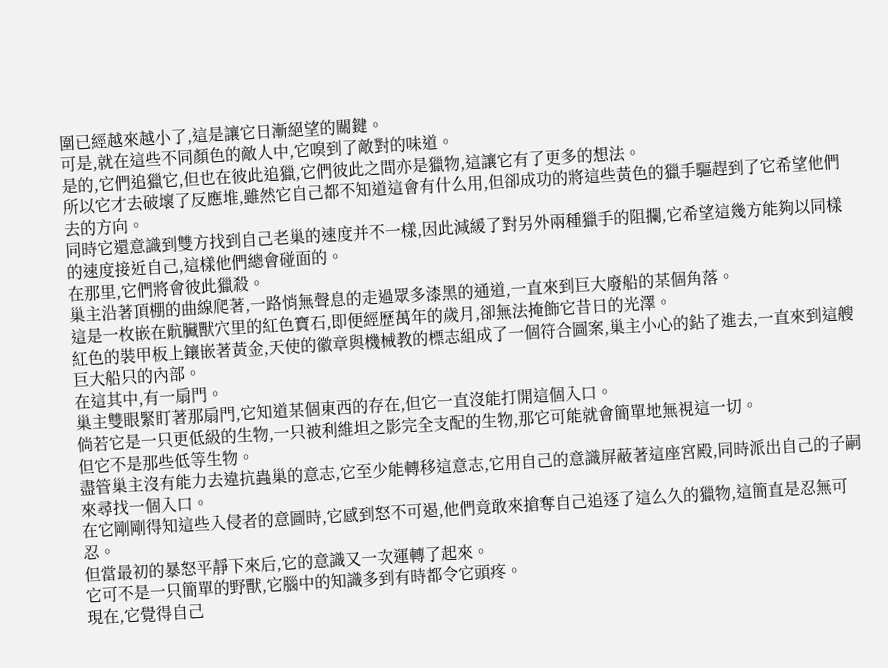圍已經越來越小了,這是讓它日漸絕望的關鍵。
可是,就在這些不同顏色的敵人中,它嗅到了敵對的味道。
是的,它們追獵它,但也在彼此追獵,它們彼此之間亦是獵物,這讓它有了更多的想法。
所以它才去破壞了反應堆,雖然它自己都不知道這會有什么用,但卻成功的將這些黃色的獵手驅趕到了它希望他們去的方向。
同時它還意識到雙方找到自己老巢的速度并不一樣,因此減緩了對另外兩種獵手的阻攔,它希望這幾方能夠以同樣的速度接近自己,這樣他們總會碰面的。
在那里,它們將會彼此獵殺。
巢主沿著頂棚的曲線爬著,一路悄無聲息的走過眾多漆黑的通道,一直來到巨大廢船的某個角落。
這是一枚嵌在骯臟獸穴里的紅色寶石,即便經歷萬年的歲月,卻無法掩飾它昔日的光澤。
紅色的裝甲板上鑲嵌著黃金,天使的徽章與機械教的標志組成了一個符合圖案,巢主小心的鉆了進去,一直來到這艘巨大船只的內部。
在這其中,有一扇門。
巢主雙眼緊盯著那扇門,它知道某個東西的存在,但它一直沒能打開這個入口。
倘若它是一只更低級的生物,一只被利維坦之影完全支配的生物,那它可能就會簡單地無視這一切。
但它不是那些低等生物。
盡管巢主沒有能力去違抗蟲巢的意志,它至少能轉移這意志,它用自己的意識屏蔽著這座宮殿,同時派出自己的子嗣來尋找一個入口。
在它剛剛得知這些入侵者的意圖時,它感到怒不可遏,他們竟敢來搶奪自己追逐了這么久的獵物,這簡直是忍無可忍。
但當最初的暴怒平靜下來后,它的意識又一次運轉了起來。
它可不是一只簡單的野獸,它腦中的知識多到有時都令它頭疼。
現在,它覺得自己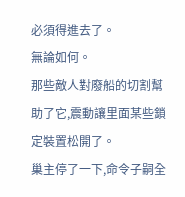必須得進去了。
無論如何。
那些敵人對廢船的切割幫助了它,震動讓里面某些鎖定裝置松開了。
巢主停了一下,命令子嗣全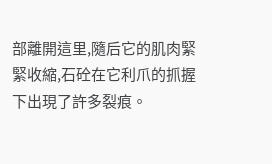部離開這里,隨后它的肌肉緊緊收縮,石砼在它利爪的抓握下出現了許多裂痕。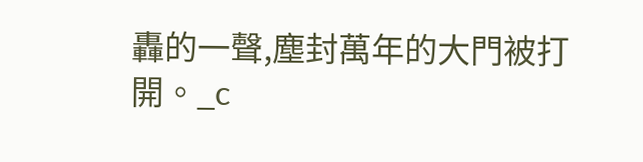轟的一聲,塵封萬年的大門被打開。_c